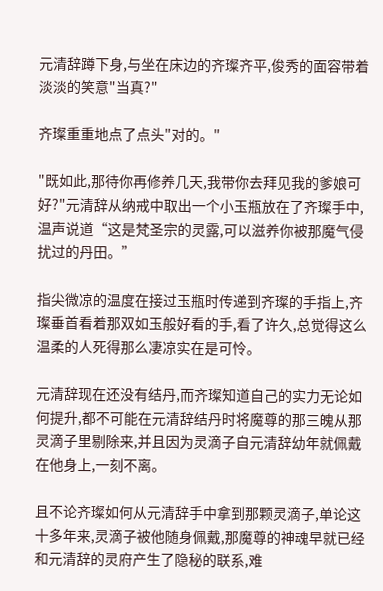元清辞蹲下身,与坐在床边的齐璨齐平,俊秀的面容带着淡淡的笑意"当真?"

齐璨重重地点了点头"对的。"

"既如此,那待你再修养几天,我带你去拜见我的爹娘可好?"元清辞从纳戒中取出一个小玉瓶放在了齐璨手中,温声说道“这是梵圣宗的灵露,可以滋养你被那魔气侵扰过的丹田。”

指尖微凉的温度在接过玉瓶时传递到齐璨的手指上,齐璨垂首看着那双如玉般好看的手,看了许久,总觉得这么温柔的人死得那么凄凉实在是可怜。

元清辞现在还没有结丹,而齐璨知道自己的实力无论如何提升,都不可能在元清辞结丹时将魔尊的那三魄从那灵滴子里剔除来,并且因为灵滴子自元清辞幼年就佩戴在他身上,一刻不离。

且不论齐璨如何从元清辞手中拿到那颗灵滴子,单论这十多年来,灵滴子被他随身佩戴,那魔尊的神魂早就已经和元清辞的灵府产生了隐秘的联系,难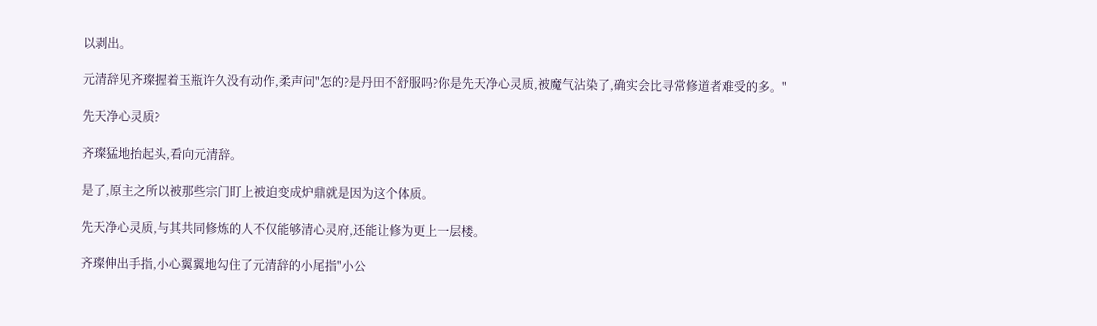以剥出。

元清辞见齐璨握着玉瓶许久没有动作,柔声问"怎的?是丹田不舒服吗?你是先天净心灵质,被魔气沾染了,确实会比寻常修道者难受的多。"

先天净心灵质?

齐璨猛地抬起头,看向元清辞。

是了,原主之所以被那些宗门盯上被迫变成炉鼎就是因为这个体质。

先天净心灵质,与其共同修炼的人不仅能够清心灵府,还能让修为更上一层楼。

齐璨伸出手指,小心翼翼地勾住了元清辞的小尾指"小公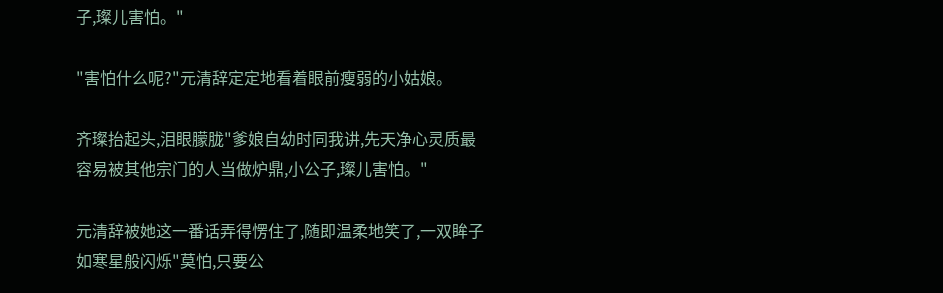子,璨儿害怕。"

"害怕什么呢?"元清辞定定地看着眼前瘦弱的小姑娘。

齐璨抬起头,泪眼朦胧"爹娘自幼时同我讲,先天净心灵质最容易被其他宗门的人当做炉鼎,小公子,璨儿害怕。"

元清辞被她这一番话弄得愣住了,随即温柔地笑了,一双眸子如寒星般闪烁"莫怕,只要公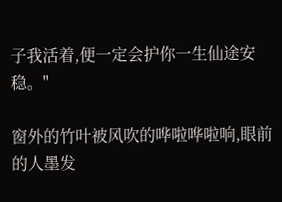子我活着,便一定会护你一生仙途安稳。"

窗外的竹叶被风吹的哗啦哗啦响,眼前的人墨发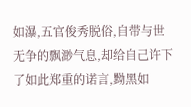如瀑,五官俊秀脱俗,自带与世无争的飘渺气息,却给自己许下了如此郑重的诺言,黝黑如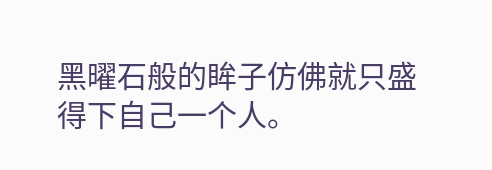黑曜石般的眸子仿佛就只盛得下自己一个人。